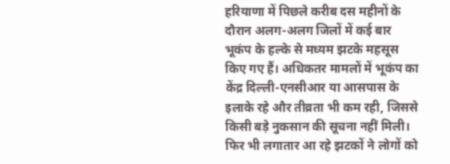हरियाणा में पिछले करीब दस महीनों के दौरान अलग-अलग जिलों में कई बार भूकंप के हल्के से मध्यम झटके महसूस किए गए हैं। अधिकतर मामलों में भूकंप का केंद्र दिल्ली-एनसीआर या आसपास के इलाके रहे और तीव्रता भी कम रही, जिससे किसी बड़े नुकसान की सूचना नहीं मिली। फिर भी लगातार आ रहे झटकों ने लोगों को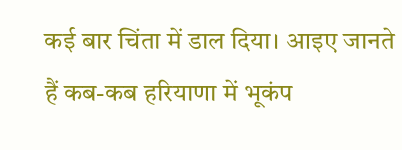कई बार चिंता में डाल दिया। आइए जानते हैं कब-कब हरियाणा में भूकंप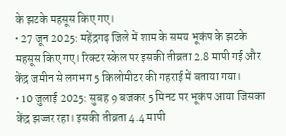के झटके महसूस किए गए।
• 27 जून 2025: महेंद्रगढ़ जिले में शाम के समय भूकंप के झटके महसूस किए गए। रिक्टर स्केल पर इसकी तीव्रता 2.8 मापी गई और केंद्र जमीन से लगभग 5 किलोमीटर की गहराई में बताया गया।
• 10 जुलाई 2025: सुबह 9 बजकर 5 मिनट पर भूकंप आया जिसका केंद्र झज्जर रहा। इसकी तीव्रता 4.4 मापी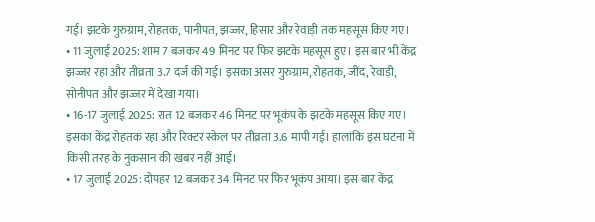गई। झटके गुरुग्राम, रोहतक, पानीपत, झज्जर, हिसार और रेवाड़ी तक महसूस किए गए।
• 11 जुलाई 2025: शाम 7 बजकर 49 मिनट पर फिर झटके महसूस हुए। इस बार भी केंद्र झज्जर रहा और तीव्रता 3.7 दर्ज की गई। इसका असर गुरुग्राम, रोहतक, जींद, रेवाड़ी, सोनीपत और झज्जर में देखा गया।
• 16-17 जुलाई 2025: रात 12 बजकर 46 मिनट पर भूकंप के झटके महसूस किए गए। इसका केंद्र रोहतक रहा और रिक्टर स्केल पर तीव्रता 3.6 मापी गई। हालांकि इस घटना में किसी तरह के नुकसान की खबर नहीं आई।
• 17 जुलाई 2025: दोपहर 12 बजकर 34 मिनट पर फिर भूकंप आया। इस बार केंद्र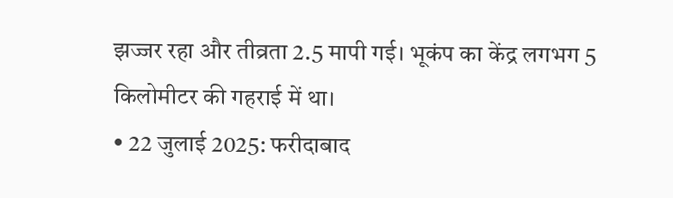झज्जर रहा और तीव्रता 2.5 मापी गई। भूकंप का केंद्र लगभग 5 किलोमीटर की गहराई में था।
• 22 जुलाई 2025: फरीदाबाद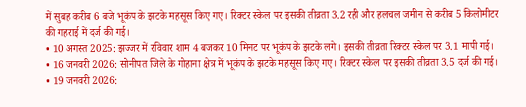में सुबह करीब 6 बजे भूकंप के झटके महसूस किए गए। रिक्टर स्केल पर इसकी तीव्रता 3.2 रही और हलचल जमीन से करीब 5 किलोमीटर की गहराई में दर्ज की गई।
• 10 अगस्त 2025: झज्जर में रविवार शाम 4 बजकर 10 मिनट पर भूकंप के झटके लगे। इसकी तीव्रता रिक्टर स्केल पर 3.1 मापी गई।
• 16 जनवरी 2026: सोनीपत जिले के गोहाना क्षेत्र में भूकंप के झटके महसूस किए गए। रिक्टर स्केल पर इसकी तीव्रता 3.5 दर्ज की गई।
• 19 जनवरी 2026: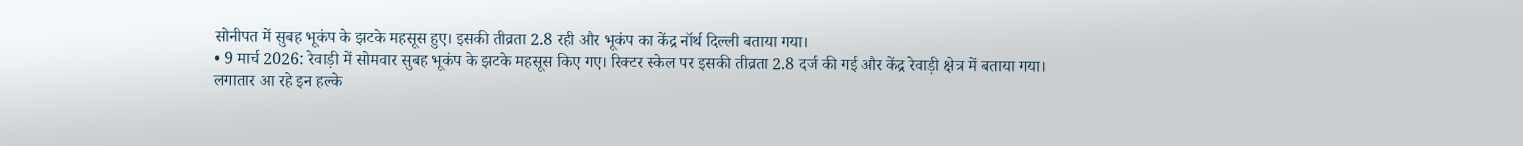सोनीपत में सुबह भूकंप के झटके महसूस हुए। इसकी तीव्रता 2.8 रही और भूकंप का केंद्र नॉर्थ दिल्ली बताया गया।
• 9 मार्च 2026: रेवाड़ी में सोमवार सुबह भूकंप के झटके महसूस किए गए। रिक्टर स्केल पर इसकी तीव्रता 2.8 दर्ज की गई और केंद्र रेवाड़ी क्षेत्र में बताया गया।
लगातार आ रहे इन हल्के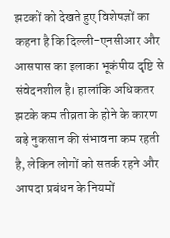झटकों को देखते हुए विशेषज्ञों का कहना है कि दिल्ली-एनसीआर और आसपास का इलाका भूकंपीय दृष्टि से संवेदनशील है। हालांकि अधिकतर झटके कम तीव्रता के होने के कारण बड़े नुकसान की संभावना कम रहती है, लेकिन लोगों को सतर्क रहने और आपदा प्रबंधन के नियमों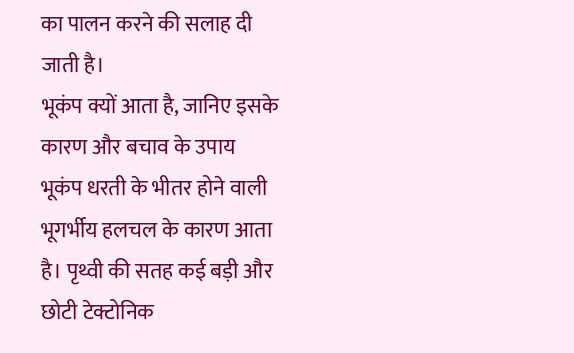का पालन करने की सलाह दी जाती है।
भूकंप क्यों आता है, जानिए इसके कारण और बचाव के उपाय
भूकंप धरती के भीतर होने वाली भूगर्भीय हलचल के कारण आता है। पृथ्वी की सतह कई बड़ी और छोटी टेक्टोनिक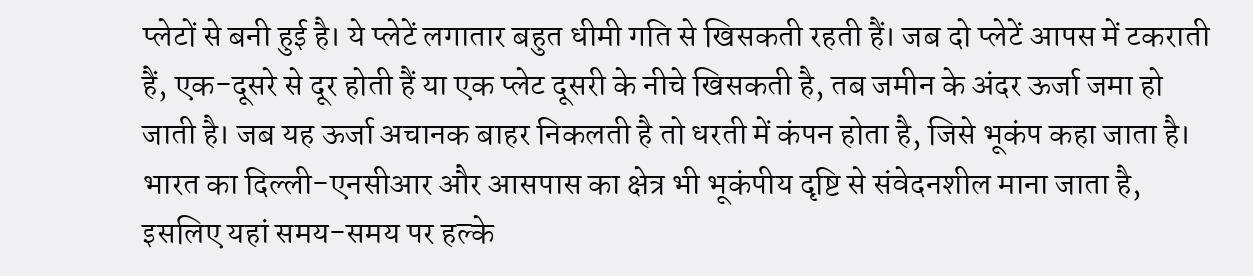प्लेटों से बनी हुई है। ये प्लेटें लगातार बहुत धीमी गति से खिसकती रहती हैं। जब दो प्लेटें आपस में टकराती हैं, एक-दूसरे से दूर होती हैं या एक प्लेट दूसरी के नीचे खिसकती है, तब जमीन के अंदर ऊर्जा जमा हो जाती है। जब यह ऊर्जा अचानक बाहर निकलती है तो धरती में कंपन होता है, जिसे भूकंप कहा जाता है। भारत का दिल्ली-एनसीआर और आसपास का क्षेत्र भी भूकंपीय दृष्टि से संवेदनशील माना जाता है, इसलिए यहां समय-समय पर हल्के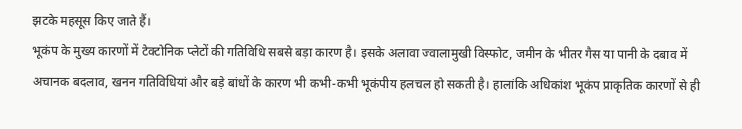झटके महसूस किए जाते हैं।
भूकंप के मुख्य कारणों में टेक्टोनिक प्लेटों की गतिविधि सबसे बड़ा कारण है। इसके अलावा ज्वालामुखी विस्फोट, जमीन के भीतर गैस या पानी के दबाव में अचानक बदलाव, खनन गतिविधियां और बड़े बांधों के कारण भी कभी-कभी भूकंपीय हलचल हो सकती है। हालांकि अधिकांश भूकंप प्राकृतिक कारणों से ही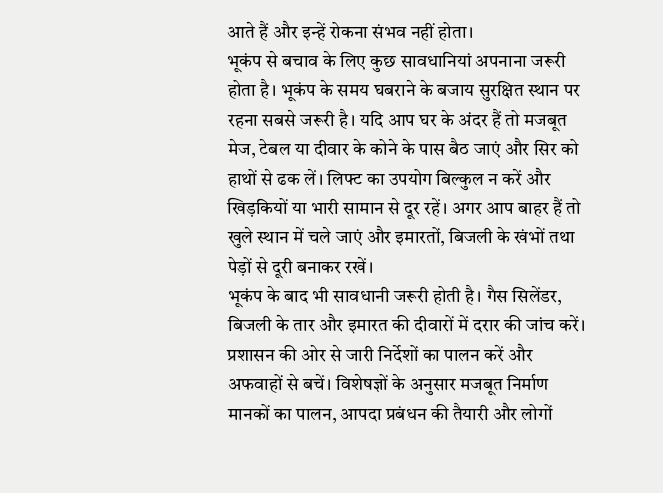आते हैं और इन्हें रोकना संभव नहीं होता।
भूकंप से बचाव के लिए कुछ सावधानियां अपनाना जरूरी होता है। भूकंप के समय घबराने के बजाय सुरक्षित स्थान पर रहना सबसे जरूरी है। यदि आप घर के अंदर हैं तो मजबूत मेज, टेबल या दीवार के कोने के पास बैठ जाएं और सिर को हाथों से ढक लें। लिफ्ट का उपयोग बिल्कुल न करें और खिड़कियों या भारी सामान से दूर रहें। अगर आप बाहर हैं तो खुले स्थान में चले जाएं और इमारतों, बिजली के खंभों तथा पेड़ों से दूरी बनाकर रखें।
भूकंप के बाद भी सावधानी जरूरी होती है। गैस सिलेंडर, बिजली के तार और इमारत की दीवारों में दरार की जांच करें। प्रशासन की ओर से जारी निर्देशों का पालन करें और अफवाहों से बचें। विशेषज्ञों के अनुसार मजबूत निर्माण मानकों का पालन, आपदा प्रबंधन की तैयारी और लोगों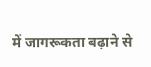में जागरूकता बढ़ाने से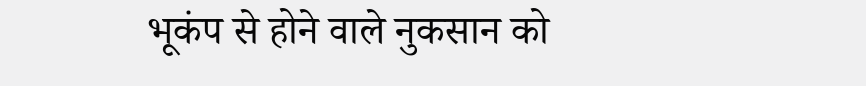भूकंप से होने वाले नुकसान को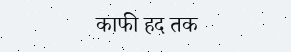काफी हद तक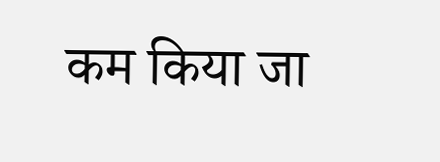कम किया जा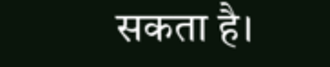सकता है।